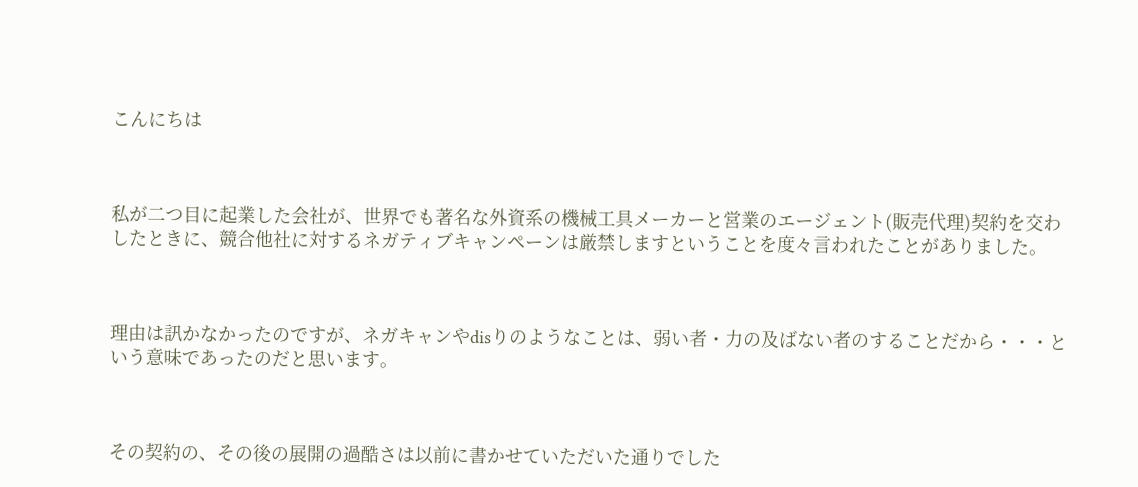こんにちは



私が二つ目に起業した会社が、世界でも著名な外資系の機械工具メーカーと営業のエージェント(販売代理)契約を交わしたときに、競合他社に対するネガティブキャンペーンは厳禁しますということを度々言われたことがありました。



理由は訊かなかったのですが、ネガキャンやdisりのようなことは、弱い者・力の及ばない者のすることだから・・・という意味であったのだと思います。



その契約の、その後の展開の過酷さは以前に書かせていただいた通りでした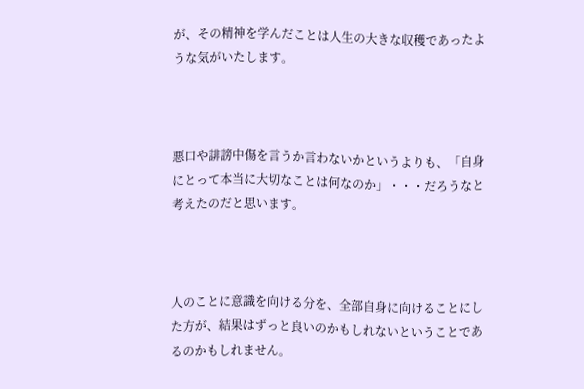が、その精神を学んだことは人生の大きな収穫であったような気がいたします。



悪口や誹謗中傷を言うか言わないかというよりも、「自身にとって本当に大切なことは何なのか」・・・だろうなと考えたのだと思います。



人のことに意識を向ける分を、全部自身に向けることにした方が、結果はずっと良いのかもしれないということであるのかもしれません。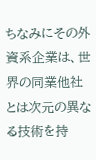ちなみにその外資系企業は、世界の同業他社とは次元の異なる技術を持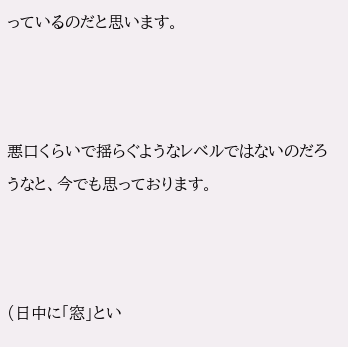っているのだと思います。



悪口くらいで揺らぐようなレベルではないのだろうなと、今でも思っております。



(日中に「窓」とい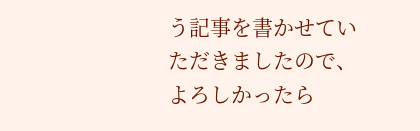う記事を書かせていただきましたので、よろしかったら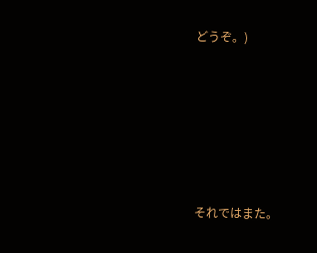どうぞ。)







それではまた。